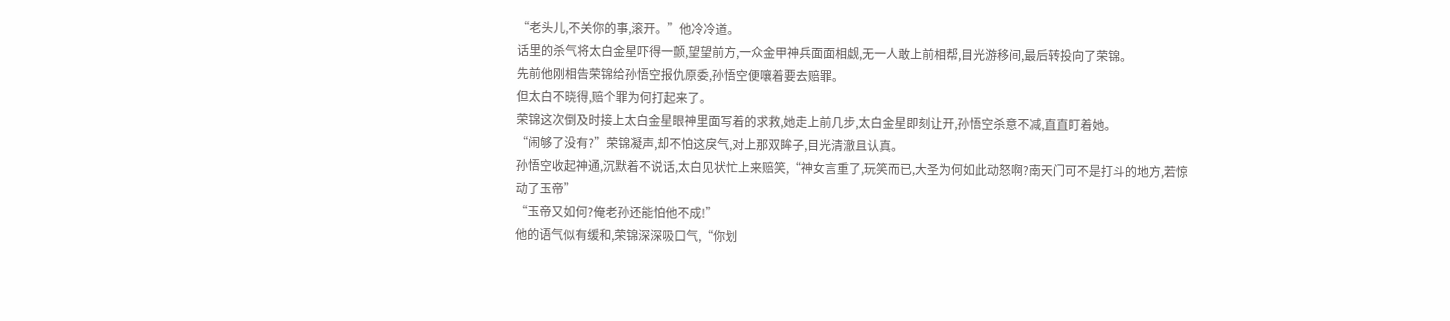“老头儿,不关你的事,滚开。”他冷冷道。
话里的杀气将太白金星吓得一颤,望望前方,一众金甲神兵面面相觑,无一人敢上前相帮,目光游移间,最后转投向了荣锦。
先前他刚相告荣锦给孙悟空报仇原委,孙悟空便嚷着要去赔罪。
但太白不晓得,赔个罪为何打起来了。
荣锦这次倒及时接上太白金星眼神里面写着的求救,她走上前几步,太白金星即刻让开,孙悟空杀意不减,直直盯着她。
“闹够了没有?”荣锦凝声,却不怕这戾气,对上那双眸子,目光清澈且认真。
孙悟空收起神通,沉默着不说话,太白见状忙上来赔笑,“神女言重了,玩笑而已,大圣为何如此动怒啊?南天门可不是打斗的地方,若惊动了玉帝”
“玉帝又如何?俺老孙还能怕他不成!”
他的语气似有缓和,荣锦深深吸口气,“你划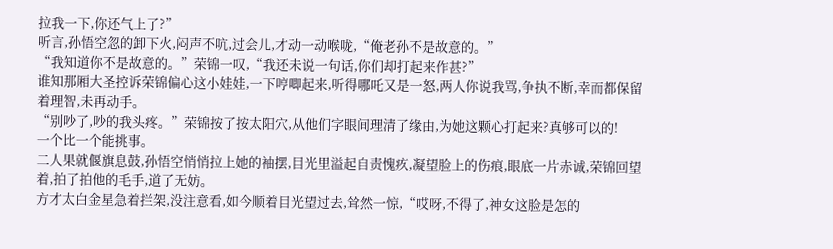拉我一下,你还气上了?”
听言,孙悟空忽的卸下火,闷声不吭,过会儿,才动一动喉咙,“俺老孙不是故意的。”
“我知道你不是故意的。”荣锦一叹,“我还未说一句话,你们却打起来作甚?”
谁知那厢大圣控诉荣锦偏心这小娃娃,一下哼唧起来,听得哪吒又是一怒,两人你说我骂,争执不断,幸而都保留着理智,未再动手。
“别吵了,吵的我头疼。”荣锦按了按太阳穴,从他们字眼间理清了缘由,为她这颗心打起来?真够可以的!
一个比一个能挑事。
二人果就偃旗息鼓,孙悟空悄悄拉上她的袖摆,目光里溢起自责愧疚,凝望脸上的伤痕,眼底一片赤诚,荣锦回望着,拍了拍他的毛手,道了无妨。
方才太白金星急着拦架,没注意看,如今顺着目光望过去,耸然一惊,“哎呀,不得了,神女这脸是怎的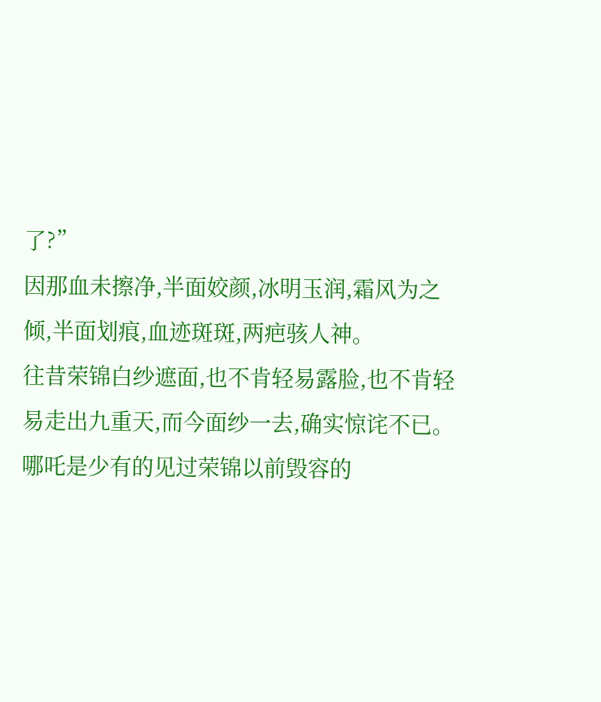了?”
因那血未擦净,半面姣颜,冰明玉润,霜风为之倾,半面划痕,血迹斑斑,两疤骇人神。
往昔荣锦白纱遮面,也不肯轻易露脸,也不肯轻易走出九重天,而今面纱一去,确实惊诧不已。
哪吒是少有的见过荣锦以前毁容的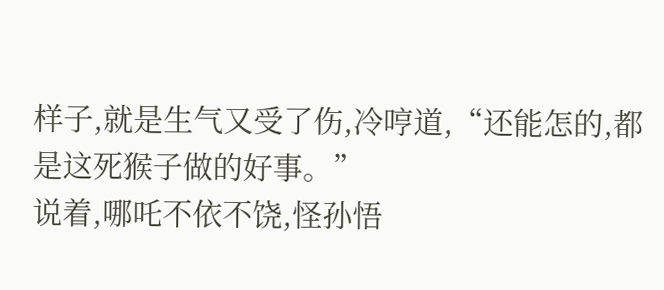样子,就是生气又受了伤,冷哼道,“还能怎的,都是这死猴子做的好事。”
说着,哪吒不依不饶,怪孙悟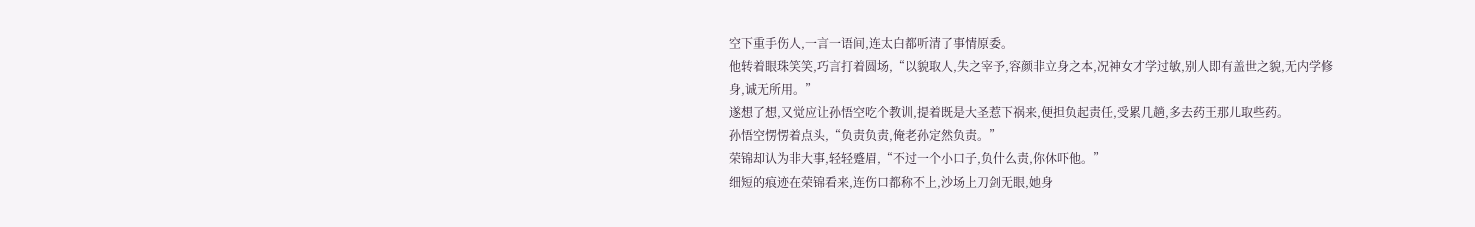空下重手伤人,一言一语间,连太白都听清了事情原委。
他转着眼珠笑笑,巧言打着圆场,“以貌取人,失之宰予,容颜非立身之本,况神女才学过敏,别人即有盖世之貌,无内学修身,诚无所用。”
遂想了想,又觉应让孙悟空吃个教训,提着既是大圣惹下祸来,便担负起责任,受累几趟,多去药王那儿取些药。
孙悟空愣愣着点头,“负责负责,俺老孙定然负责。”
荣锦却认为非大事,轻轻蹙眉,“不过一个小口子,负什么责,你休吓他。”
细短的痕迹在荣锦看来,连伤口都称不上,沙场上刀剑无眼,她身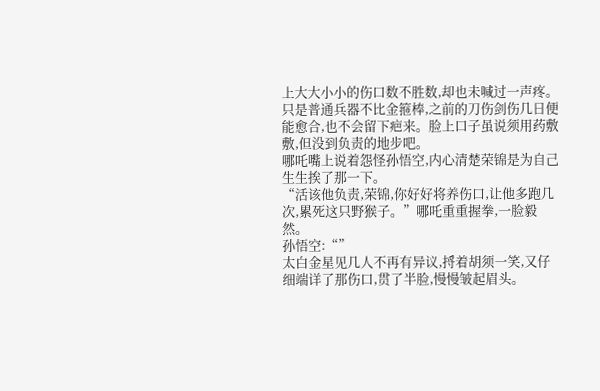上大大小小的伤口数不胜数,却也未喊过一声疼。
只是普通兵器不比金箍棒,之前的刀伤剑伤几日便能愈合,也不会留下疤来。脸上口子虽说须用药敷敷,但没到负责的地步吧。
哪吒嘴上说着怨怪孙悟空,内心清楚荣锦是为自己生生挨了那一下。
“活该他负责,荣锦,你好好将养伤口,让他多跑几次,累死这只野猴子。”哪吒重重握拳,一脸毅然。
孙悟空:“”
太白金星见几人不再有异议,捋着胡须一笑,又仔细端详了那伤口,贯了半脸,慢慢皱起眉头。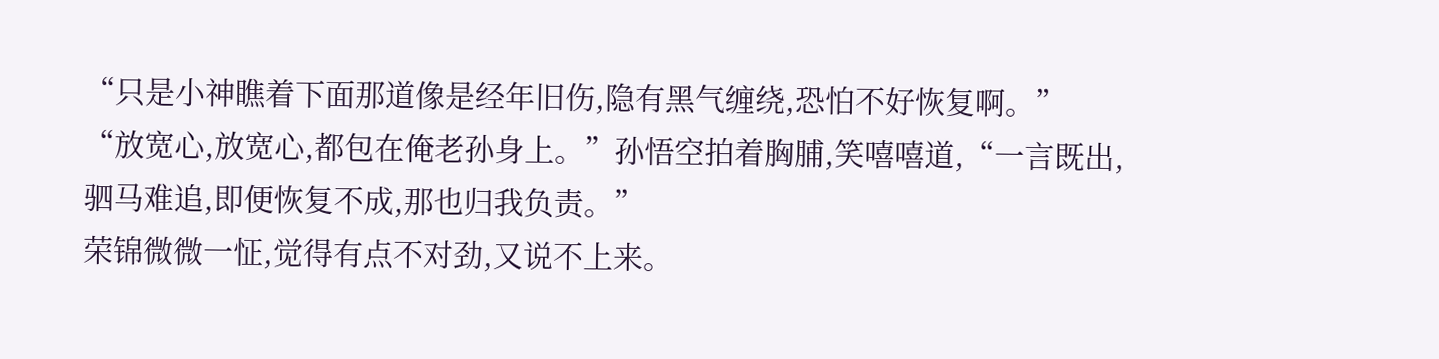“只是小神瞧着下面那道像是经年旧伤,隐有黑气缠绕,恐怕不好恢复啊。”
“放宽心,放宽心,都包在俺老孙身上。”孙悟空拍着胸脯,笑嘻嘻道,“一言既出,驷马难追,即便恢复不成,那也归我负责。”
荣锦微微一怔,觉得有点不对劲,又说不上来。